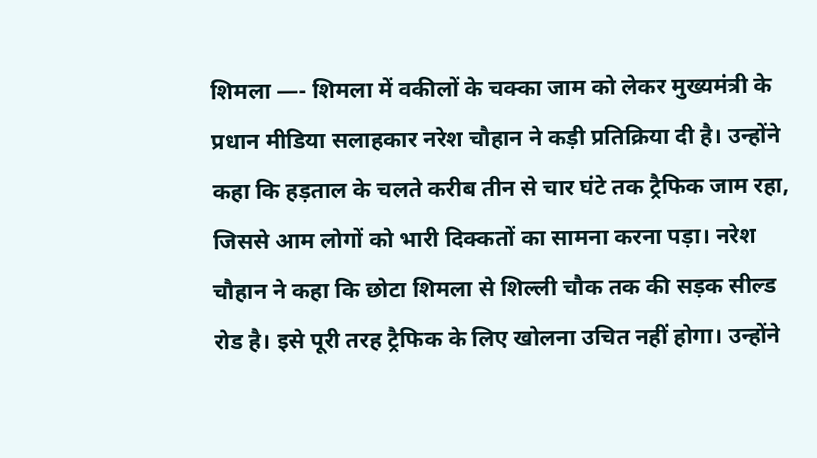शिमला —- शिमला में वकीलों के चक्का जाम को लेकर मुख्यमंत्री के प्रधान मीडिया सलाहकार नरेश चौहान ने कड़ी प्रतिक्रिया दी है। उन्होंने कहा कि हड़ताल के चलते करीब तीन से चार घंटे तक ट्रैफिक जाम रहा, जिससे आम लोगों को भारी दिक्कतों का सामना करना पड़ा। नरेश चौहान ने कहा कि छोटा शिमला से शिल्ली चौक तक की सड़क सील्ड रोड है। इसे पूरी तरह ट्रैफिक के लिए खोलना उचित नहीं होगा। उन्होंने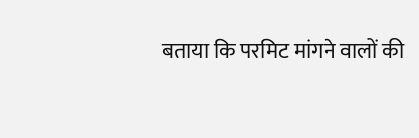बताया कि परमिट मांगने वालों की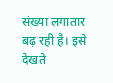संख्या लगातार बढ़ रही है। इसे देखते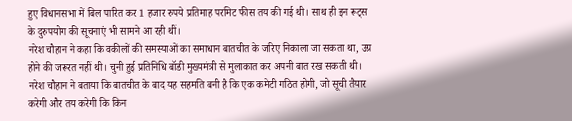हुए विधानसभा में बिल पारित कर 1 हजार रुपये प्रतिमाह परमिट फीस तय की गई थी। साथ ही इन रूट्स के दुरुपयोग की सूचनाएं भी सामने आ रही थीं।
नरेश चौहान ने कहा कि वकीलों की समस्याओं का समाधान बातचीत के जरिए निकाला जा सकता था, उग्र होने की जरूरत नहीं थी। चुनी हुई प्रतिनिधि बॉडी मुख्यमंत्री से मुलाकात कर अपनी बात रख सकती थी। नरेश चौहान ने बताया कि बातचीत के बाद यह सहमति बनी है कि एक कमेटी गठित होगी, जो सूची तैयार करेगी और तय करेगी कि किन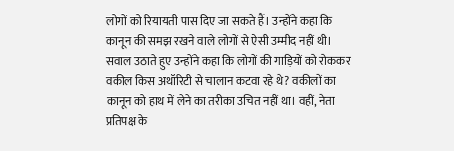लोगों को रियायती पास दिए जा सकते हैं। उन्होंने कहा कि कानून की समझ रखने वाले लोगों से ऐसी उम्मीद नहीं थी। सवाल उठाते हुए उन्होंने कहा कि लोगों की गाड़ियों को रोककर वकील किस अथॉरिटी से चालान कटवा रहे थे? वकीलों का कानून को हाथ में लेने का तरीका उचित नहीं था। वहीं, नेता प्रतिपक्ष के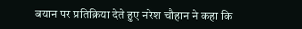बयान पर प्रतिक्रिया देते हुए नरेश चौहान ने कहा कि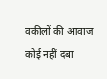वकीलों की आवाज कोई नहीं दबा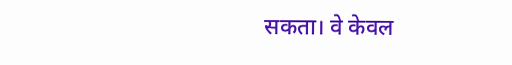सकता। वे केवल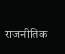राजनीतिक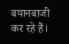बयानबाजी कर रहे हैं।